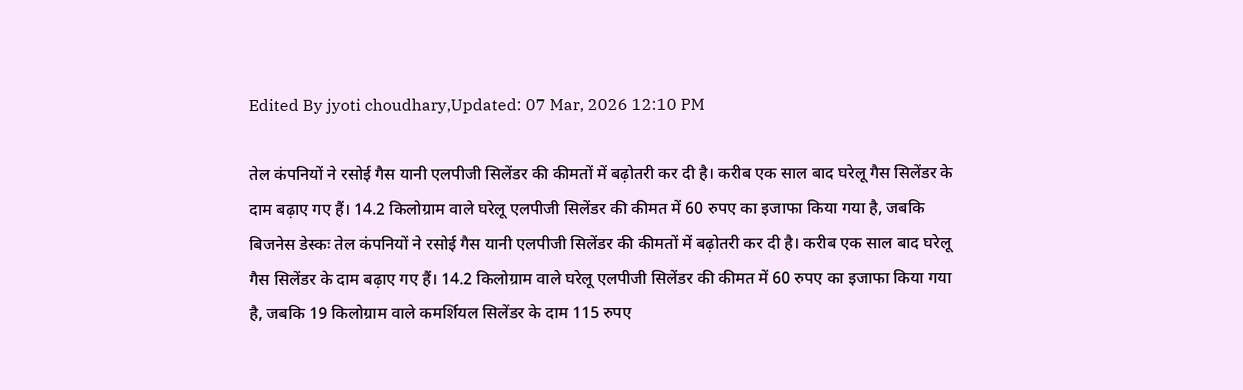Edited By jyoti choudhary,Updated: 07 Mar, 2026 12:10 PM

तेल कंपनियों ने रसोई गैस यानी एलपीजी सिलेंडर की कीमतों में बढ़ोतरी कर दी है। करीब एक साल बाद घरेलू गैस सिलेंडर के दाम बढ़ाए गए हैं। 14.2 किलोग्राम वाले घरेलू एलपीजी सिलेंडर की कीमत में 60 रुपए का इजाफा किया गया है, जबकि
बिजनेस डेस्कः तेल कंपनियों ने रसोई गैस यानी एलपीजी सिलेंडर की कीमतों में बढ़ोतरी कर दी है। करीब एक साल बाद घरेलू गैस सिलेंडर के दाम बढ़ाए गए हैं। 14.2 किलोग्राम वाले घरेलू एलपीजी सिलेंडर की कीमत में 60 रुपए का इजाफा किया गया है, जबकि 19 किलोग्राम वाले कमर्शियल सिलेंडर के दाम 115 रुपए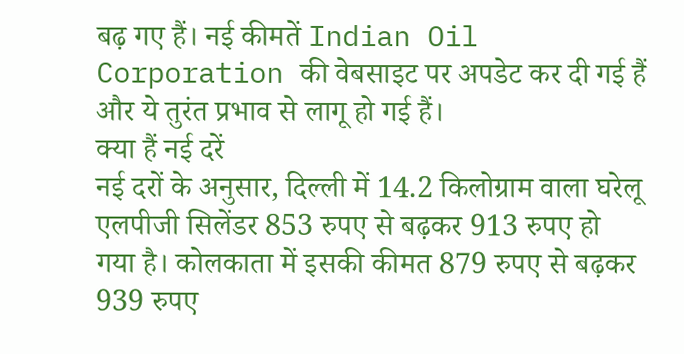बढ़ गए हैं। नई कीमतें Indian Oil Corporation की वेबसाइट पर अपडेट कर दी गई हैं और ये तुरंत प्रभाव से लागू हो गई हैं।
क्या हैं नई दरें
नई दरों के अनुसार, दिल्ली में 14.2 किलोग्राम वाला घरेलू एलपीजी सिलेंडर 853 रुपए से बढ़कर 913 रुपए हो गया है। कोलकाता में इसकी कीमत 879 रुपए से बढ़कर 939 रुपए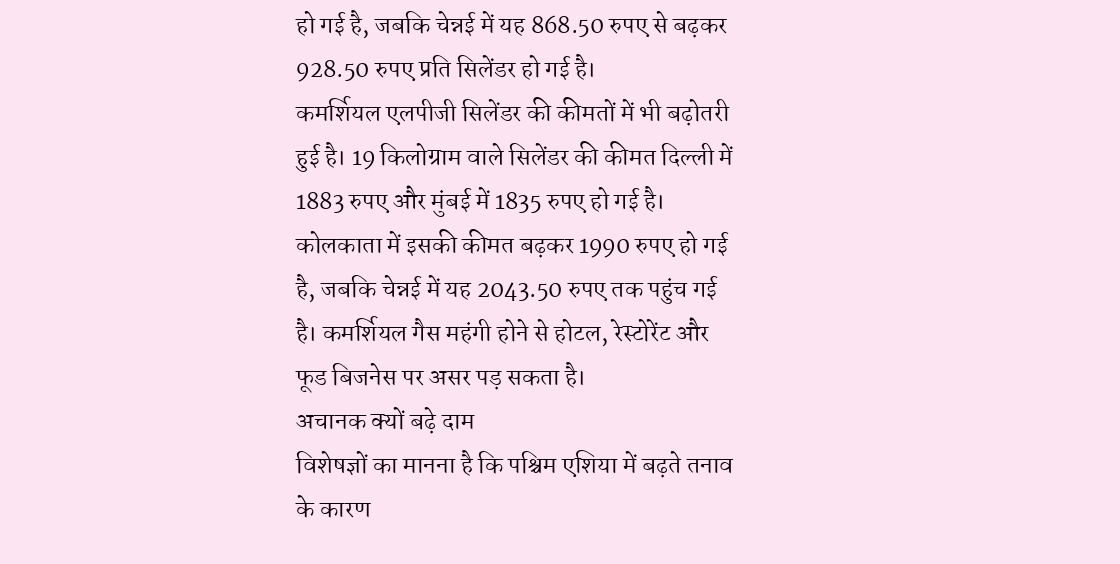हो गई है, जबकि चेन्नई में यह 868.50 रुपए से बढ़कर 928.50 रुपए प्रति सिलेंडर हो गई है।
कमर्शियल एलपीजी सिलेंडर की कीमतों में भी बढ़ोतरी हुई है। 19 किलोग्राम वाले सिलेंडर की कीमत दिल्ली में 1883 रुपए और मुंबई में 1835 रुपए हो गई है। कोलकाता में इसकी कीमत बढ़कर 1990 रुपए हो गई है, जबकि चेन्नई में यह 2043.50 रुपए तक पहुंच गई है। कमर्शियल गैस महंगी होने से होटल, रेस्टोरेंट और फूड बिजनेस पर असर पड़ सकता है।
अचानक क्यों बढ़े दाम
विशेषज्ञों का मानना है कि पश्चिम एशिया में बढ़ते तनाव के कारण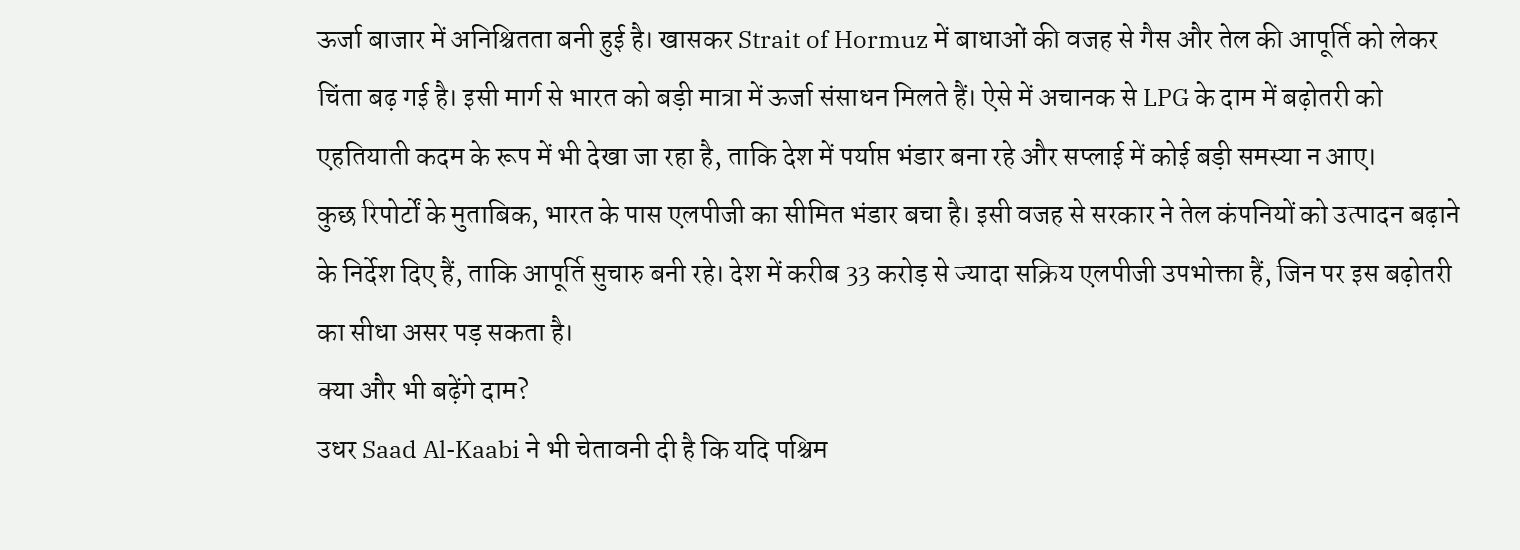ऊर्जा बाजार में अनिश्चितता बनी हुई है। खासकर Strait of Hormuz में बाधाओं की वजह से गैस और तेल की आपूर्ति को लेकर चिंता बढ़ गई है। इसी मार्ग से भारत को बड़ी मात्रा में ऊर्जा संसाधन मिलते हैं। ऐसे में अचानक से LPG के दाम में बढ़ोतरी को एहतियाती कदम के रूप में भी देखा जा रहा है, ताकि देश में पर्याप्त भंडार बना रहे और सप्लाई में कोई बड़ी समस्या न आए।
कुछ रिपोर्टों के मुताबिक, भारत के पास एलपीजी का सीमित भंडार बचा है। इसी वजह से सरकार ने तेल कंपनियों को उत्पादन बढ़ाने के निर्देश दिए हैं, ताकि आपूर्ति सुचारु बनी रहे। देश में करीब 33 करोड़ से ज्यादा सक्रिय एलपीजी उपभोक्ता हैं, जिन पर इस बढ़ोतरी का सीधा असर पड़ सकता है।
क्या और भी बढ़ेंगे दाम?
उधर Saad Al-Kaabi ने भी चेतावनी दी है कि यदि पश्चिम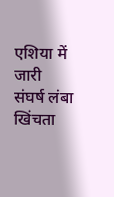एशिया में जारी संघर्ष लंबा खिंचता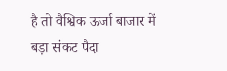है तो वैश्विक ऊर्जा बाजार में बड़ा संकट पैदा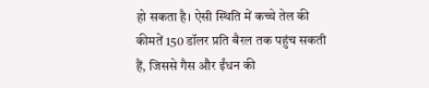हो सकता है। ऐसी स्थिति में कच्चे तेल की कीमतें 150 डॉलर प्रति बैरल तक पहुंच सकती हैं, जिससे गैस और ईंधन की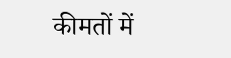कीमतों में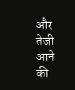और तेजी आने की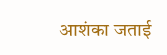आशंका जताई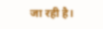जा रही है।